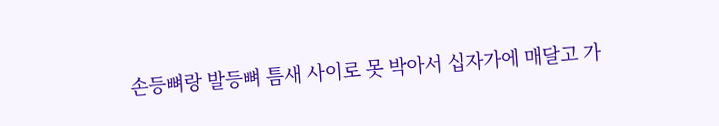손등뼈랑 발등뼈 틈새 사이로 못 박아서 십자가에 매달고 가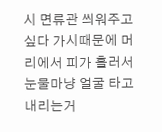시 면류관 씌워주고싶다 가시때문에 머리에서 피가 흘러서 눈물마냥 얼굴 타고 내리는거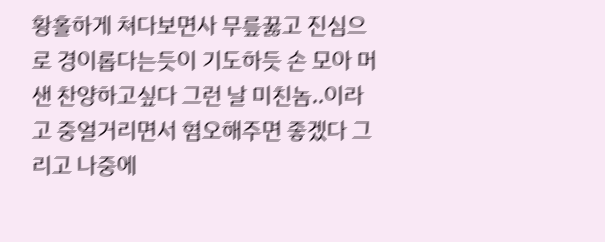황홀하게 쳐다보면사 무릎꿇고 진심으로 경이롭다는듯이 기도하듯 손 모아 머샌 찬양하고싶다 그런 날 미친놈..이라고 중얼거리면서 혐오해주면 좋겠다 그리고 나중에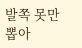발쪽 못만 뽑아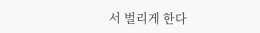서 벌리게 한다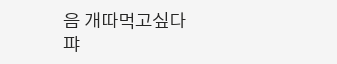음 개따먹고싶다 퍄